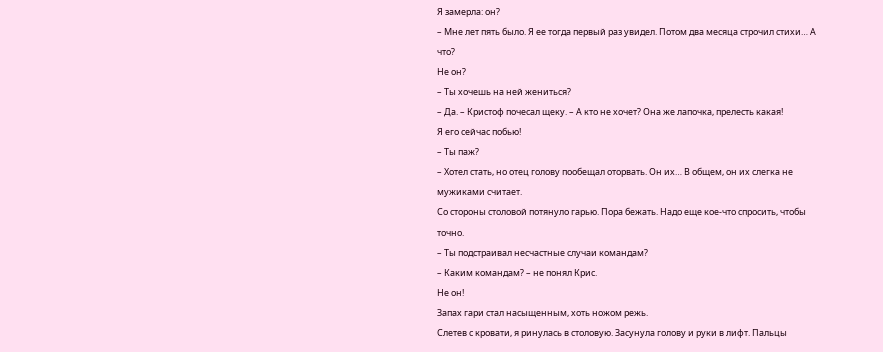Я замерла: он?
– Мне лет пять было. Я ее тогда первый раз увидел. Потом два месяца строчил стихи… А что?
Не он?
– Ты хочешь на ней жениться?
– Да. – Кристоф почесал щеку. – А кто не хочет? Она же лапочка, прелесть какая!
Я его сейчас побью!
– Ты паж?
– Хотел стать, но отец голову пообещал оторвать. Он их… В общем, он их слегка не мужиками считает.
Со стороны столовой потянуло гарью. Пора бежать. Надо еще кое-что спросить, чтобы точно.
– Ты подстраивал несчастные случаи командам?
– Каким командам? – не понял Крис.
Не он!
Запах гари стал насыщенным, хоть ножом режь.
Слетев с кровати, я ринулась в столовую. Засунула голову и руки в лифт. Пальцы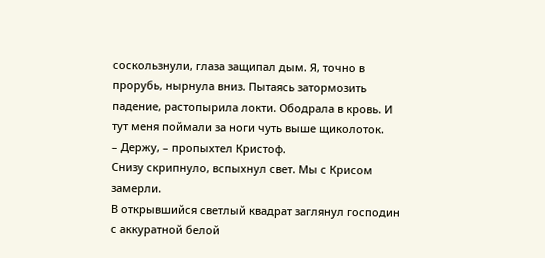соскользнули, глаза защипал дым. Я, точно в прорубь, нырнула вниз. Пытаясь затормозить падение, растопырила локти. Ободрала в кровь. И тут меня поймали за ноги чуть выше щиколоток.
– Держу, – пропыхтел Кристоф.
Снизу скрипнуло, вспыхнул свет. Мы с Крисом замерли.
В открывшийся светлый квадрат заглянул господин с аккуратной белой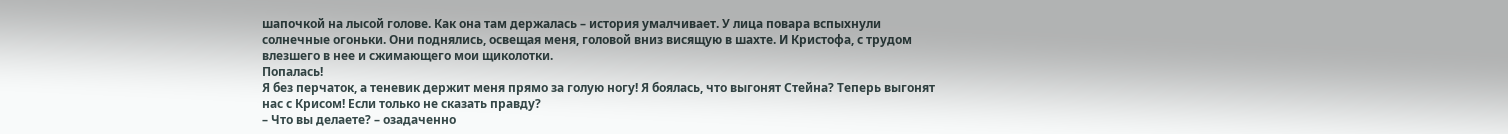шапочкой на лысой голове. Как она там держалась – история умалчивает. У лица повара вспыхнули солнечные огоньки. Они поднялись, освещая меня, головой вниз висящую в шахте. И Кристофа, с трудом влезшего в нее и сжимающего мои щиколотки.
Попалась!
Я без перчаток, а теневик держит меня прямо за голую ногу! Я боялась, что выгонят Стейна? Теперь выгонят нас с Крисом! Если только не сказать правду?
– Что вы делаете? – озадаченно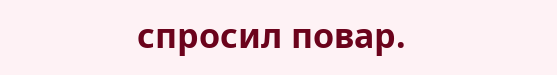спросил повар.